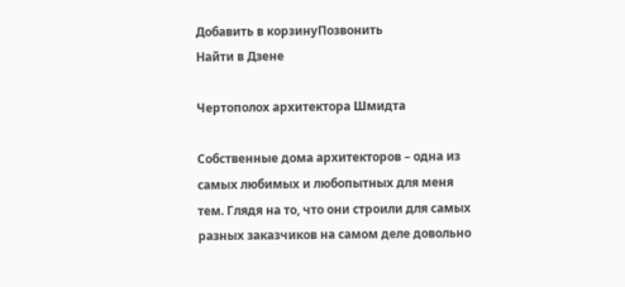Добавить в корзинуПозвонить
Найти в Дзене

Чертополох архитектора Шмидта

Собственные дома архитекторов – одна из самых любимых и любопытных для меня тем. Глядя на то, что они строили для самых разных заказчиков на самом деле довольно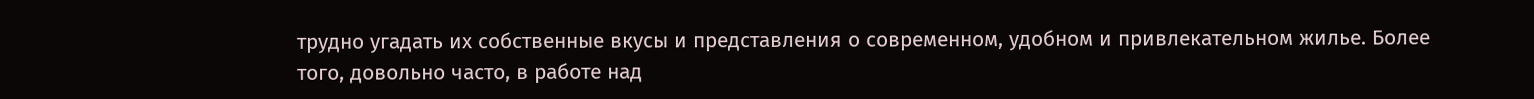трудно угадать их собственные вкусы и представления о современном, удобном и привлекательном жилье. Более того, довольно часто, в работе над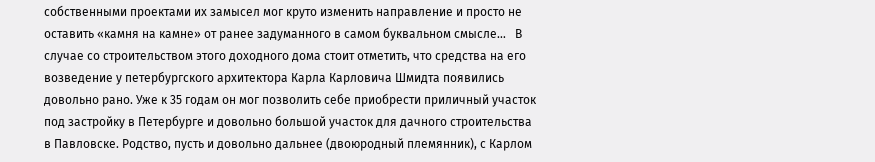собственными проектами их замысел мог круто изменить направление и просто не оставить «камня на камне» от ранее задуманного в самом буквальном смысле…   В случае со строительством этого доходного дома стоит отметить, что средства на его возведение у петербургского архитектора Карла Карловича Шмидта появились довольно рано. Уже к 35 годам он мог позволить себе приобрести приличный участок под застройку в Петербурге и довольно большой участок для дачного строительства в Павловске. Родство, пусть и довольно дальнее (двоюродный племянник), с Карлом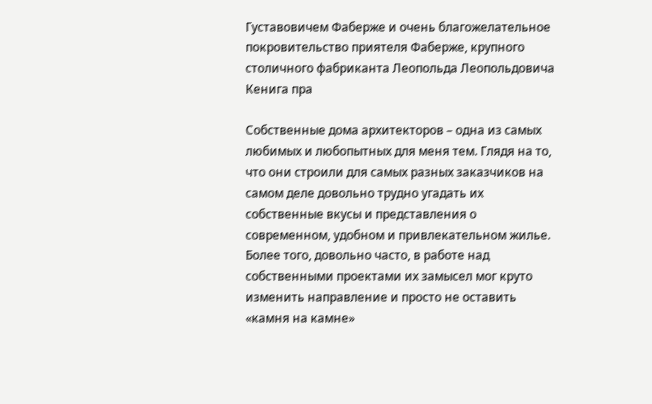Густавовичем Фаберже и очень благожелательное покровительство приятеля Фаберже, крупного столичного фабриканта Леопольда Леопольдовича Кенига пра

Собственные дома архитекторов – одна из самых любимых и любопытных для меня тем. Глядя на то, что они строили для самых разных заказчиков на самом деле довольно трудно угадать их собственные вкусы и представления о современном, удобном и привлекательном жилье. Более того, довольно часто, в работе над собственными проектами их замысел мог круто изменить направление и просто не оставить «камня на камне»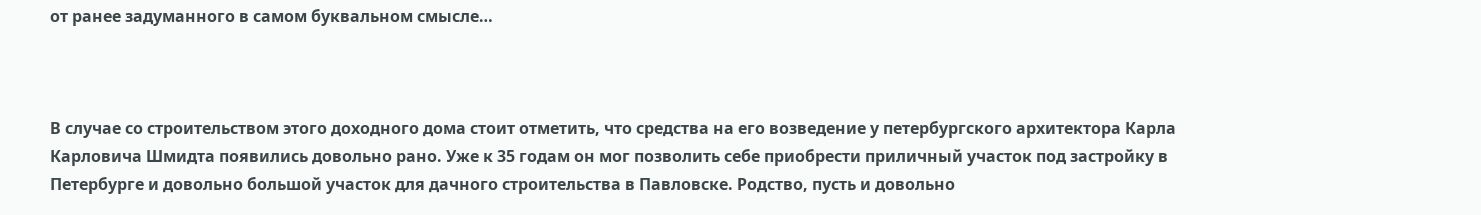от ранее задуманного в самом буквальном смысле…



В случае со строительством этого доходного дома стоит отметить, что средства на его возведение у петербургского архитектора Карла Карловича Шмидта появились довольно рано. Уже к 35 годам он мог позволить себе приобрести приличный участок под застройку в Петербурге и довольно большой участок для дачного строительства в Павловске. Родство, пусть и довольно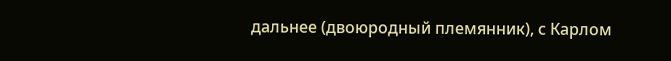дальнее (двоюродный племянник), с Карлом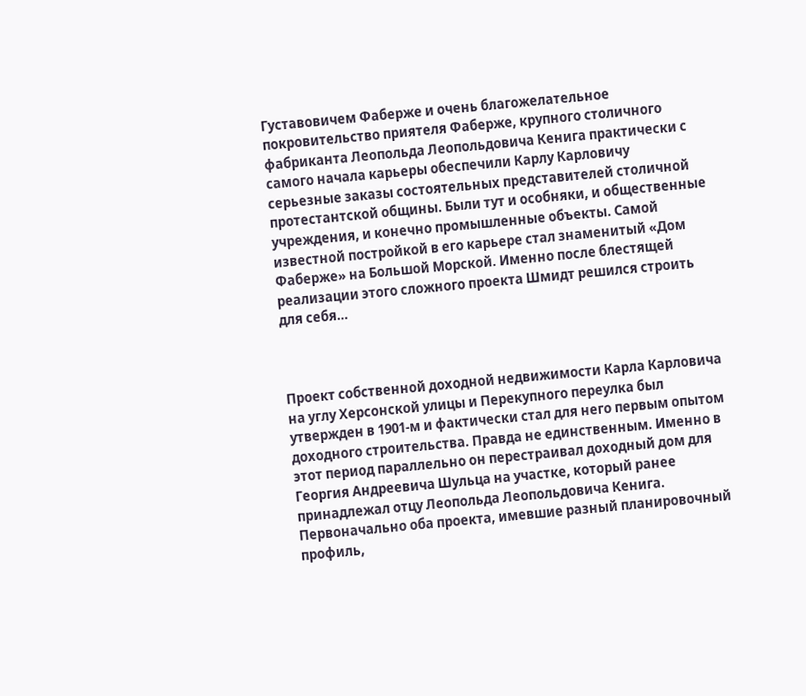Густавовичем Фаберже и очень благожелательное покровительство приятеля Фаберже, крупного столичного фабриканта Леопольда Леопольдовича Кенига практически с самого начала карьеры обеспечили Карлу Карловичу серьезные заказы состоятельных представителей столичной протестантской общины. Были тут и особняки, и общественные учреждения, и конечно промышленные объекты. Самой известной постройкой в его карьере стал знаменитый «Дом Фаберже» на Большой Морской. Именно после блестящей реализации этого сложного проекта Шмидт решился строить для себя…



Проект собственной доходной недвижимости Карла Карловича на углу Херсонской улицы и Перекупного переулка был утвержден в 1901-м и фактически стал для него первым опытом доходного строительства. Правда не единственным. Именно в этот период параллельно он перестраивал доходный дом для Георгия Андреевича Шульца на участке, который ранее принадлежал отцу Леопольда Леопольдовича Кенига. Первоначально оба проекта, имевшие разный планировочный профиль,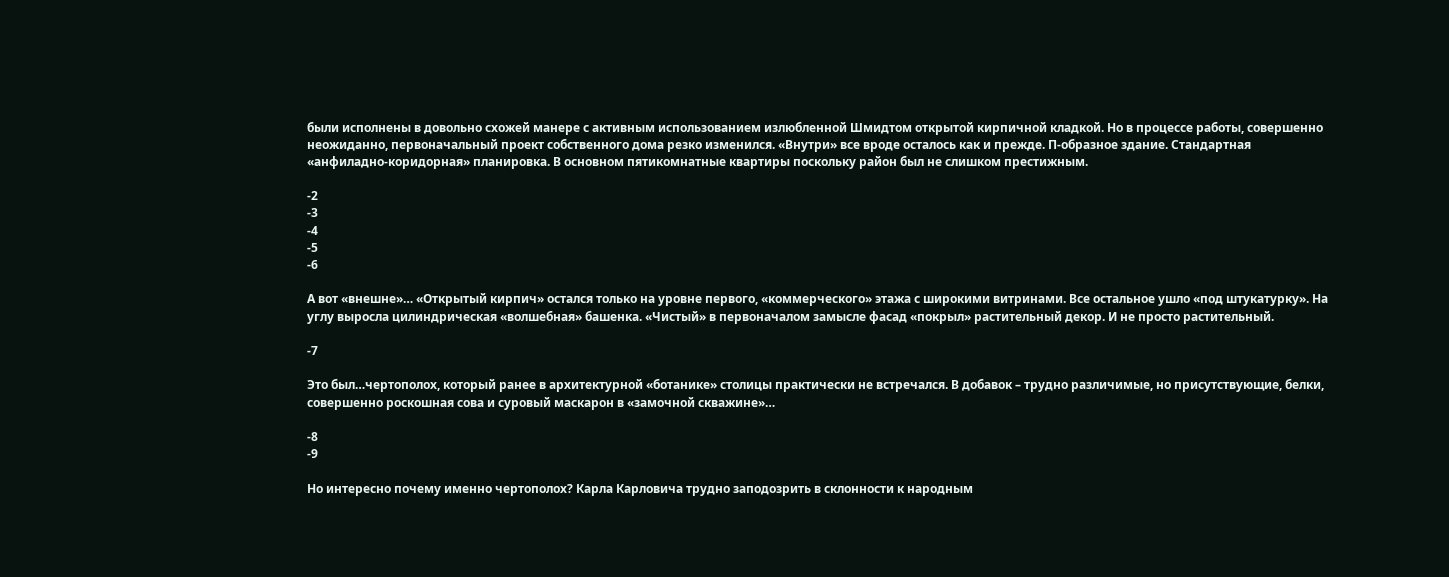были исполнены в довольно схожей манере с активным использованием излюбленной Шмидтом открытой кирпичной кладкой. Но в процессе работы, совершенно неожиданно, первоначальный проект собственного дома резко изменился. «Внутри» все вроде осталось как и прежде. П-образное здание. Стандартная «анфиладно-коридорная» планировка. В основном пятикомнатные квартиры поскольку район был не слишком престижным.

-2
-3
-4
-5
-6

А вот «внешне»… «Открытый кирпич» остался только на уровне первого, «коммерческого» этажа с широкими витринами. Все остальное ушло «под штукатурку». На углу выросла цилиндрическая «волшебная» башенка. «Чистый» в первоначалом замысле фасад «покрыл» растительный декор. И не просто растительный.

-7

Это был…чертополох, который ранее в архитектурной «ботанике» столицы практически не встречался. В добавок – трудно различимые, но присутствующие, белки, совершенно роскошная сова и суровый маскарон в «замочной скважине»…

-8
-9

Но интересно почему именно чертополох? Карла Карловича трудно заподозрить в склонности к народным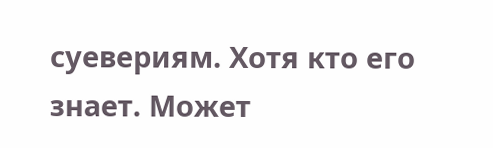суевериям. Хотя кто его знает. Может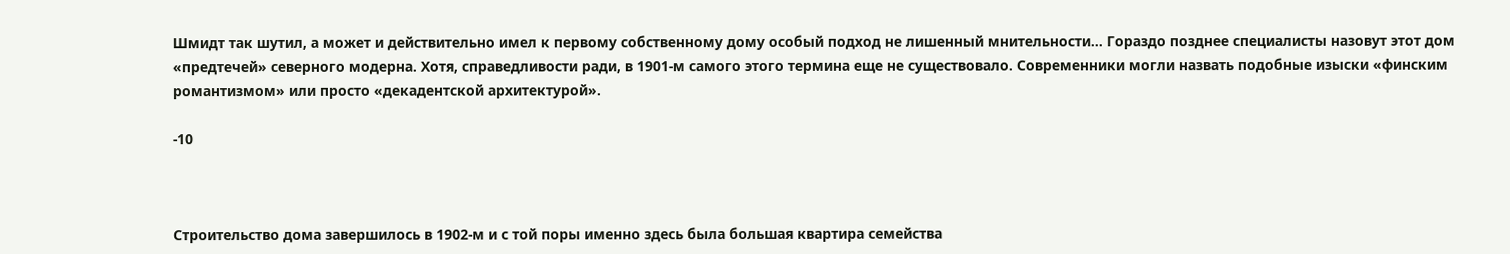Шмидт так шутил, а может и действительно имел к первому собственному дому особый подход не лишенный мнительности… Гораздо позднее специалисты назовут этот дом «предтечей» северного модерна. Хотя, справедливости ради, в 1901-м самого этого термина еще не существовало. Современники могли назвать подобные изыски «финским романтизмом» или просто «декадентской архитектурой».

-10



Строительство дома завершилось в 1902-м и с той поры именно здесь была большая квартира семейства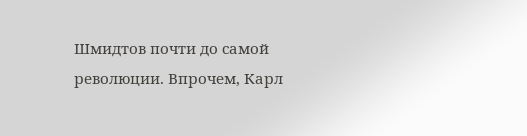Шмидтов почти до самой революции. Впрочем, Карл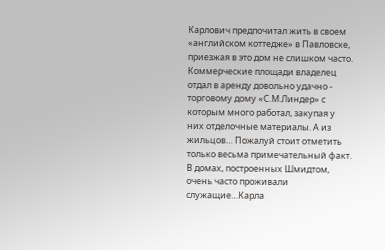Карлович предпочитал жить в своем «английском коттедже» в Павловске, приезжая в это дом не слишком часто. Коммерческие площади владелец отдал в аренду довольно удачно - торговому дому «С.М.Линдер» с которым много работал, закупая у них отделочные материалы. А из жильцов… Пожалуй стоит отметить только весьма примечательный факт. В домах, построенных Шмидтом, очень часто проживали служащие…Карла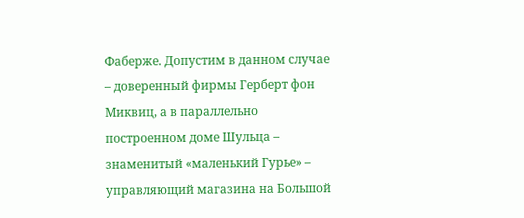Фаберже. Допустим в данном случае – доверенный фирмы Герберт фон Миквиц, а в параллельно построенном доме Шульца – знаменитый «маленький Гурье» – управляющий магазина на Большой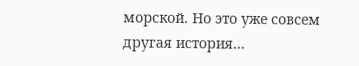морской. Но это уже совсем другая история…